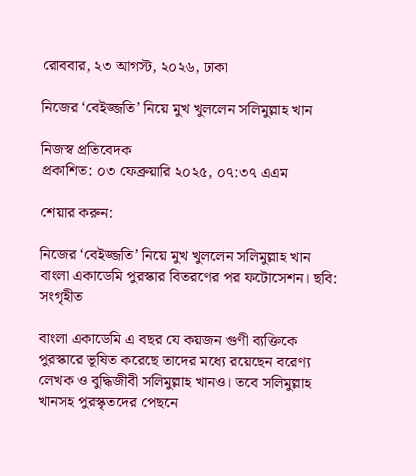রোববার, ২৩ আগস্ট, ২০২৬, ঢাকা

নিজের ‘বেইজ্জতি’ নিয়ে মুখ খুললেন সলিমুল্লাহ খান

নিজস্ব প্রতিবেদক
প্রকাশিত: ০৩ ফেব্রুয়ারি ২০২৫, ০৭:৩৭ এএম

শেয়ার করুন:

নিজের ‘বেইজ্জতি’ নিয়ে মুখ খুললেন সলিমুল্লাহ খান
বাংলা একাডেমি পুরস্কার বিতরণের পর ফটোসেশন। ছবি: সংগৃহীত

বাংলা একাডেমি এ বছর যে কয়জন গুণী ব্যক্তিকে পুরস্কারে ভূষিত করেছে তাদের মধ্যে রয়েছেন বরেণ্য লেখক ও বুদ্ধিজীবী সলিমুল্লাহ খানও। তবে সলিমুল্লাহ খানসহ পুরস্কৃতদের পেছনে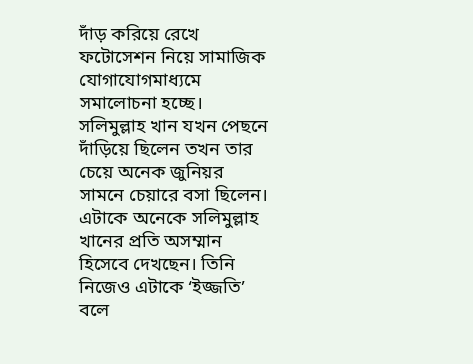দাঁড় করিয়ে রেখে ফটোসেশন নিয়ে সামাজিক যোগাযোগমাধ্যমে সমালোচনা হচ্ছে। সলিমুল্লাহ খান যখন পেছনে দাঁড়িয়ে ছিলেন তখন তার চেয়ে অনেক জুনিয়র সামনে চেয়ারে বসা ছিলেন। এটাকে অনেকে সলিমুল্লাহ খানের প্রতি অসম্মান হিসেবে দেখছেন। তিনি নিজেও এটাকে ‘ইজ্জতি’ বলে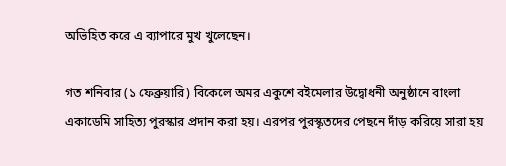অভিহিত করে এ ব্যাপারে মুখ খুলেছেন।

গত শনিবার (১ ফেব্রুয়ারি) বিকেলে অমর একুশে বইমেলার উদ্বোধনী অনুষ্ঠানে বাংলা একাডেমি সাহিত্য পুরস্কার প্রদান করা হয়। এরপর পুরস্কৃতদের পেছনে দাঁড় করিয়ে সারা হয়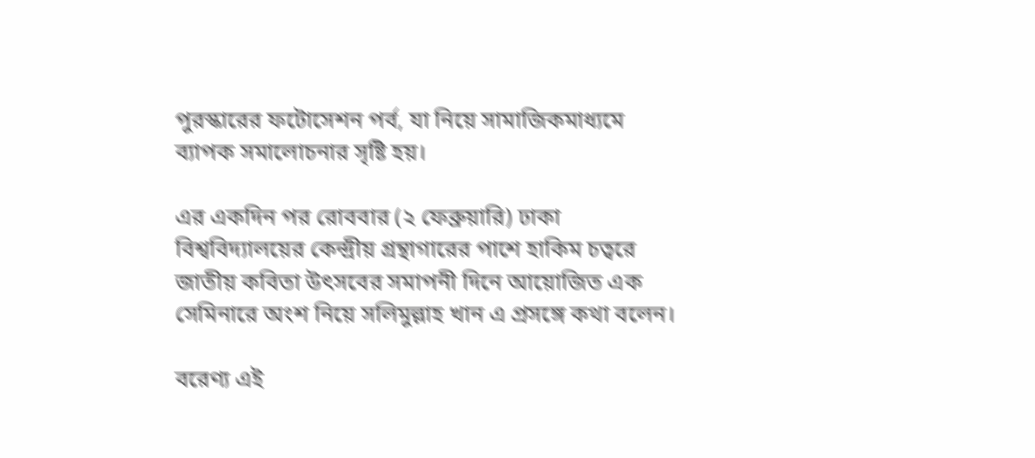পুরস্কারের ফটোসেশন পর্ব, যা নিয়ে সামাজিকমাধ্যমে ব্যাপক সমালোচনার সৃষ্টি হয়।

এর একদিন পর রোববার (২ ফেব্রুয়ারি) ঢাকা বিশ্ববিদ্যালয়ের কেন্দ্রীয় গ্রন্থাগারের পাশে হাকিম চত্বরে জাতীয় কবিতা উৎসবের সমাপনী দিনে আয়োজিত এক সেমিনারে অংশ নিয়ে সলিমুল্লাহ খান এ প্রসঙ্গে কথা বলেন।

বরেণ্য এই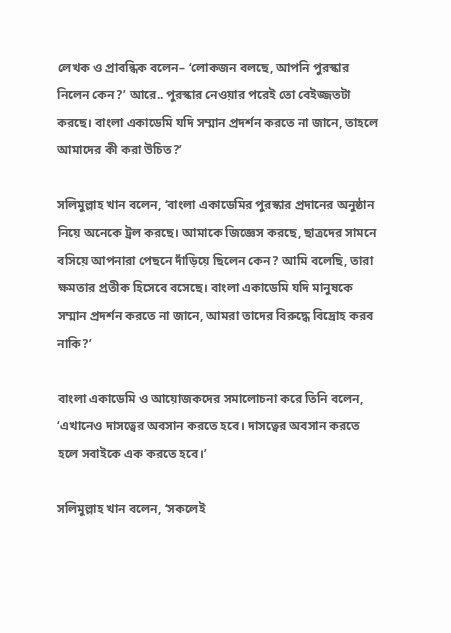লেখক ও প্রাবন্ধিক বলেন– ‘লোকজন বলছে, আপনি পুরস্কার নিলেন কেন?’ আরে.. পুরস্কার নেওয়ার পরেই তো বেইজ্জতটা করছে। বাংলা একাডেমি যদি সম্মান প্রদর্শন করতে না জানে, তাহলে আমাদের কী করা উচিত?’

সলিমুল্লাহ খান বলেন, ‘বাংলা একাডেমির পুরস্কার প্রদানের অনুষ্ঠান নিয়ে অনেকে ট্রল করছে। আমাকে জিজ্ঞেস করছে, ছাত্রদের সামনে বসিয়ে আপনারা পেছনে দাঁড়িয়ে ছিলেন কেন? আমি বলেছি, তারা ক্ষমতার প্রতীক হিসেবে বসেছে। বাংলা একাডেমি যদি মানুষকে সম্মান প্রদর্শন করতে না জানে, আমরা তাদের বিরুদ্ধে বিদ্রোহ করব নাকি?’

বাংলা একাডেমি ও আয়োজকদের সমালোচনা করে তিনি বলেন, ‘এখানেও দাসত্বের অবসান করতে হবে। দাসত্বের অবসান করতে হলে সবাইকে এক করতে হবে।’

সলিমুল্লাহ খান বলেন, ‘সকলেই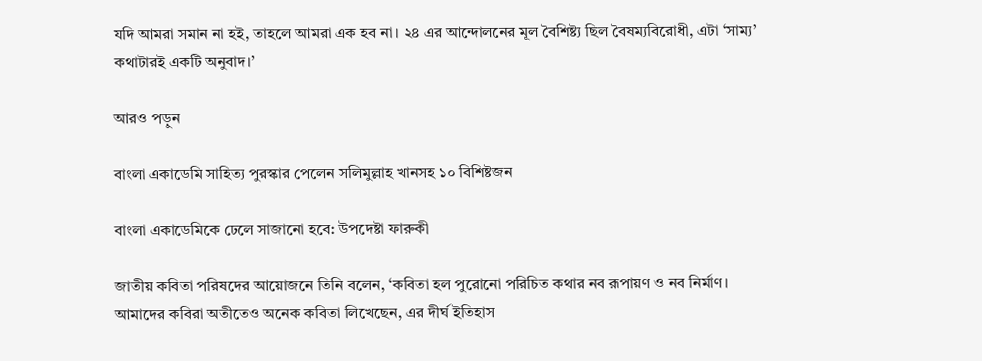যদি আমরা সমান না হই, তাহলে আমরা এক হব না। ২৪ এর আন্দোলনের মূল বৈশিষ্ট্য ছিল বৈষম্যবিরোধী, এটা ‘সাম্য’ কথাটারই একটি অনুবাদ।’

আরও পড়ুন

বাংলা একাডেমি সাহিত্য পুরস্কার পেলেন সলিমুল্লাহ খানসহ ১০ বিশিষ্টজন

বাংলা একাডেমিকে ঢেলে সাজানো হবে: উপদেষ্টা ফারুকী

জাতীয় কবিতা পরিষদের আয়োজনে তিনি বলেন, ‘কবিতা হল পুরোনো পরিচিত কথার নব রূপায়ণ ও নব নির্মাণ। আমাদের কবিরা অতীতেও অনেক কবিতা লিখেছেন, এর দীর্ঘ ইতিহাস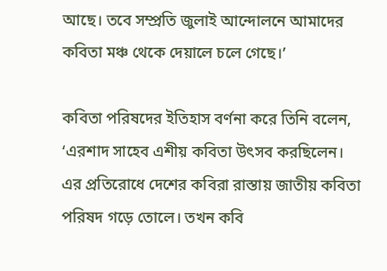আছে। তবে সম্প্রতি জুলাই আন্দোলনে আমাদের কবিতা মঞ্চ থেকে দেয়ালে চলে গেছে।’

কবিতা পরিষদের ইতিহাস বর্ণনা করে তিনি বলেন, ‘এরশাদ সাহেব এশীয় কবিতা উৎসব করছিলেন। এর প্রতিরোধে দেশের কবিরা রাস্তায় জাতীয় কবিতা পরিষদ গড়ে তোলে। তখন কবি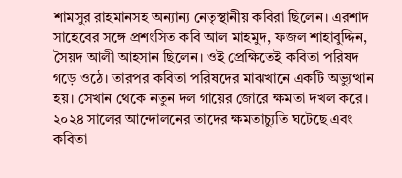শামসুর রাহমানসহ অন্যান্য নেতৃস্থানীয় কবিরা ছিলেন। এরশাদ সাহেবের সঙ্গে প্রশংসিত কবি আল মাহমুদ, ফজল শাহাবুদ্দিন, সৈয়দ আলী আহসান ছিলেন। ওই প্রেক্ষিতেই কবিতা পরিষদ গড়ে ওঠে। তারপর কবিতা পরিষদের মাঝখানে একটি অভ্যুত্থান হয়। সেখান থেকে নতুন দল গায়ের জোরে ক্ষমতা দখল করে। ২০২৪ সালের আন্দোলনের তাদের ক্ষমতাচ্যুতি ঘটেছে এবং কবিতা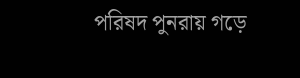পরিষদ পুনরায় গড়ে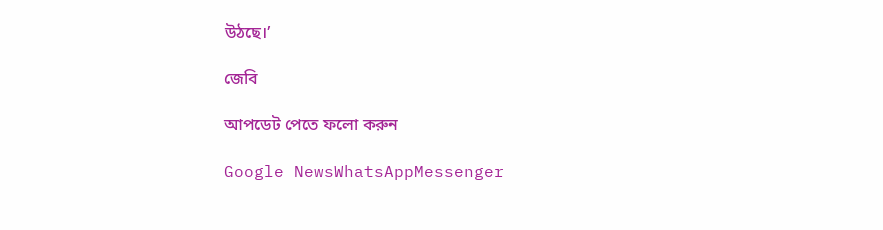উঠছে।’

জেবি

আপডেট পেতে ফলো করুন

Google NewsWhatsAppMessenger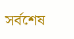সর্বশেষ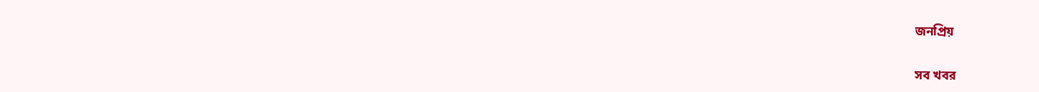জনপ্রিয়

সব খবর